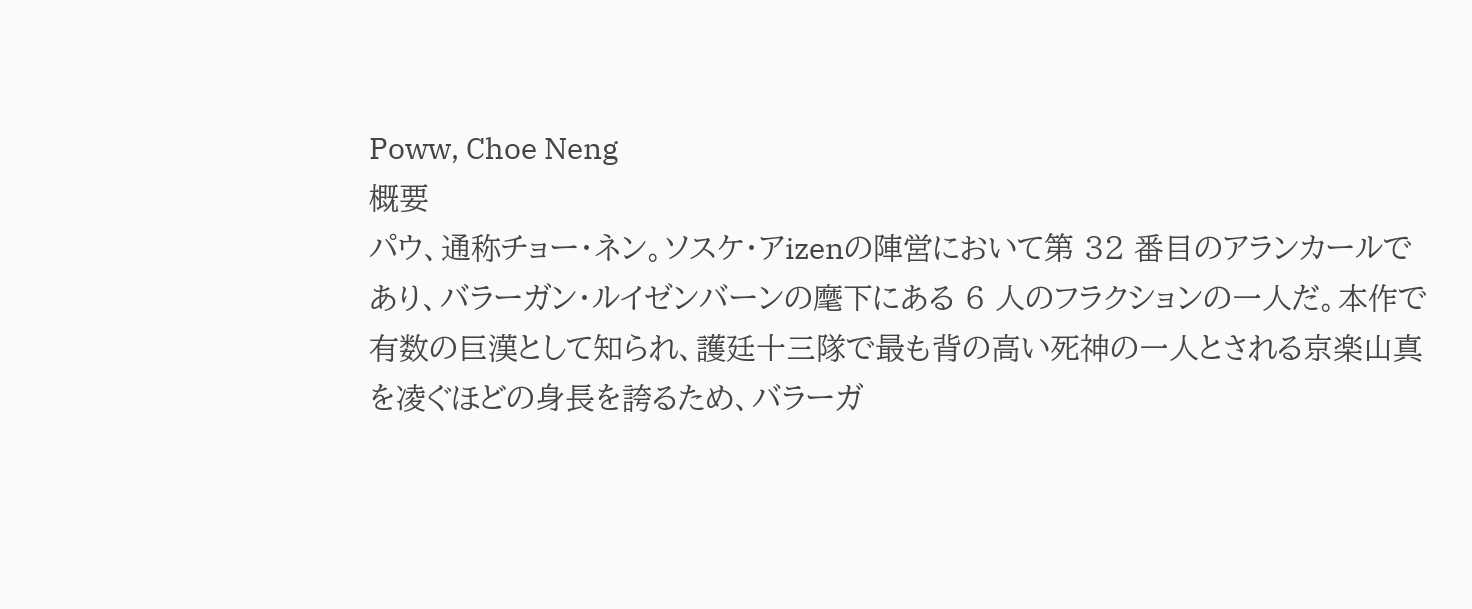Poww, Choe Neng
概要
パウ、通称チョー・ネン。ソスケ・アizenの陣営において第 32 番目のアランカールであり、バラーガン・ルイゼンバーンの麾下にある 6 人のフラクションの一人だ。本作で有数の巨漢として知られ、護廷十三隊で最も背の高い死神の一人とされる京楽山真を凌ぐほどの身長を誇るため、バラーガ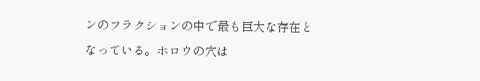ンのフラクションの中で最も巨大な存在となっている。ホロウの穴は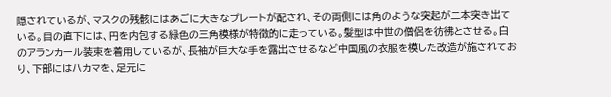隠されているが、マスクの残骸にはあごに大きなプレートが配され、その両側には角のような突起が二本突き出ている。目の直下には、円を内包する緑色の三角模様が特徴的に走っている。髪型は中世の僧侶を彷彿とさせる。白のアランカール装束を着用しているが、長袖が巨大な手を露出させるなど中国風の衣服を模した改造が施されており、下部にはハカマを、足元に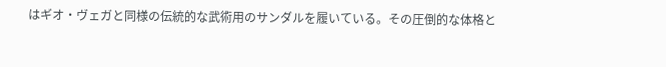はギオ・ヴェガと同様の伝統的な武術用のサンダルを履いている。その圧倒的な体格と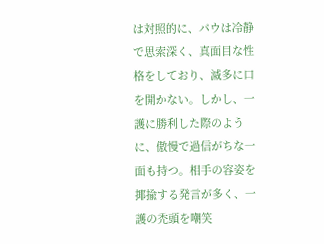は対照的に、パウは冷静で思索深く、真面目な性格をしており、滅多に口を開かない。しかし、一護に勝利した際のように、傲慢で過信がちな一面も持つ。相手の容姿を揶揄する発言が多く、一護の禿頭を嘲笑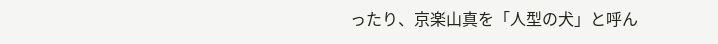ったり、京楽山真を「人型の犬」と呼ん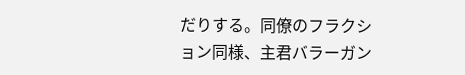だりする。同僚のフラクション同様、主君バラーガン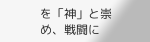を「神」と崇め、戦闘に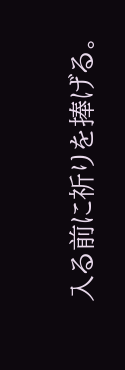入る前に祈りを捧げる。